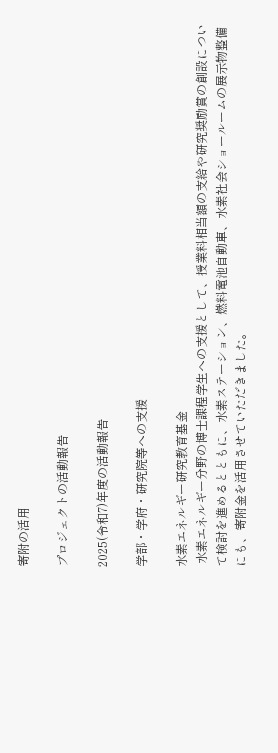寄附の活用

プロジェクトの活動報告

2025(令和7)年度の活動報告

学部・学府・研究院等への支援

水素エネルギー研究教育基金
 水素エネルギー分野の博士課程学生への支援として、授業料相当額の支給や研究奨励賞の創設について検討を進めるとともに、水素ステーション、燃料電池自動車、水素社会ショールームの展示物整備にも、寄附金を活用させていただきました。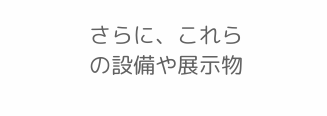さらに、これらの設備や展示物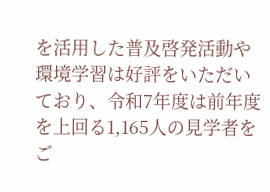を活用した普及啓発活動や環境学習は好評をいただいており、令和7年度は前年度を上回る1,165人の見学者をご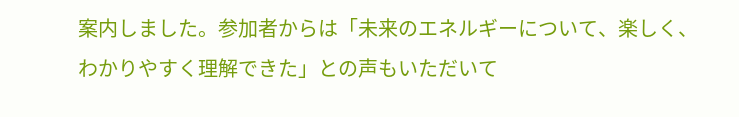案内しました。参加者からは「未来のエネルギーについて、楽しく、わかりやすく理解できた」との声もいただいて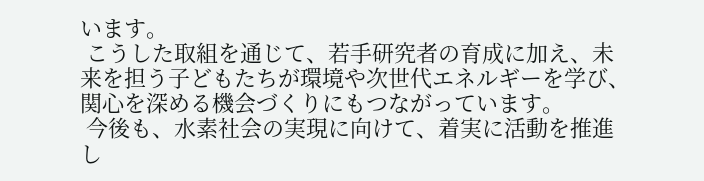います。
 こうした取組を通じて、若手研究者の育成に加え、未来を担う子どもたちが環境や次世代エネルギーを学び、関心を深める機会づくりにもつながっています。
 今後も、水素社会の実現に向けて、着実に活動を推進し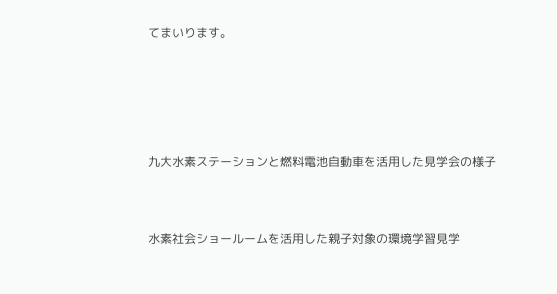てまいります。




九大水素ステーションと燃料電池自動車を活用した見学会の様子


水素社会ショールームを活用した親子対象の環境学習見学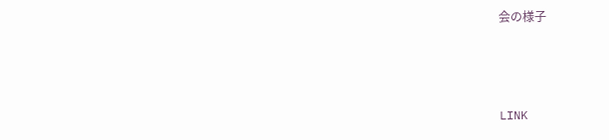会の様子



LINK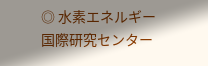◎ 水素エネルギー国際研究センター